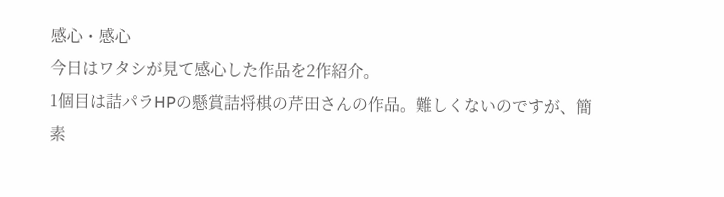感心・感心
今日はワタシが見て感心した作品を2作紹介。
1個目は詰パラHPの懸賞詰将棋の芹田さんの作品。難しくないのですが、簡素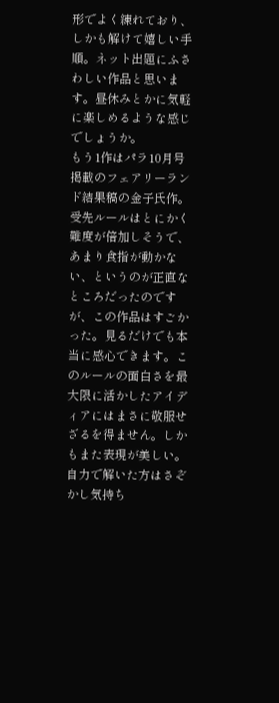形でよく練れており、しかも解けて嬉しい手順。ネット出題にふさわしい作品と思います。昼休みとかに気軽に楽しめるような感じでしょうか。
もう1作はパラ10月号掲載のフェアリーランド結果稿の金子氏作。受先ルールはとにかく難度が倍加しそうで、あまり食指が動かない、というのが正直なところだったのですが、この作品はすごかった。見るだけでも本当に感心できます。このルールの面白さを最大限に活かしたアイディアにはまさに敬服せざるを得ません。しかもまた表現が美しい。自力で解いた方はさぞかし気持ち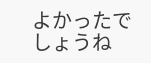よかったでしょうね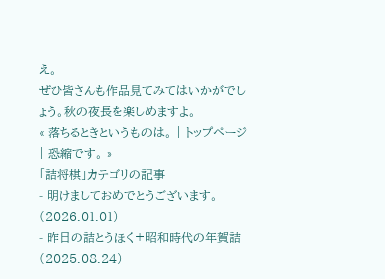え。
ぜひ皆さんも作品見てみてはいかがでしょう。秋の夜長を楽しめますよ。
« 落ちるときというものは。 | トップページ | 恐縮です。 »
「詰将棋」カテゴリの記事
- 明けましておめでとうございます。(2026.01.01)
- 昨日の詰とうほく+昭和時代の年賀詰(2025.08.24)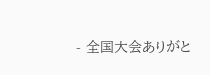- 全国大会ありがと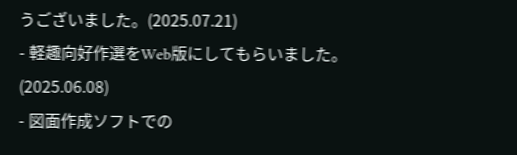うございました。(2025.07.21)
- 軽趣向好作選をWeb版にしてもらいました。(2025.06.08)
- 図面作成ソフトでの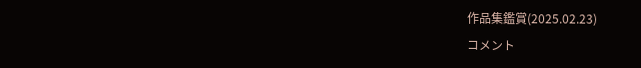作品集鑑賞(2025.02.23)
コメント